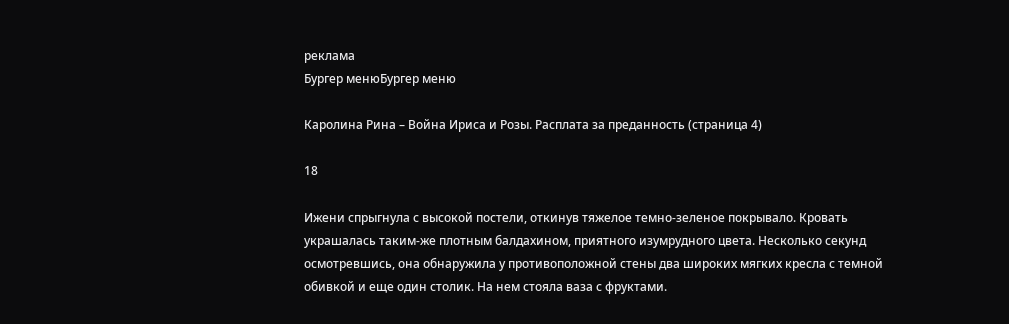реклама
Бургер менюБургер меню

Каролина Рина – Война Ириса и Розы. Расплата за преданность (страница 4)

18

Ижени спрыгнула с высокой постели, откинув тяжелое темно-зеленое покрывало. Кровать украшалась таким-же плотным балдахином, приятного изумрудного цвета. Несколько секунд осмотревшись, она обнаружила у противоположной стены два широких мягких кресла с темной обивкой и еще один столик. На нем стояла ваза с фруктами.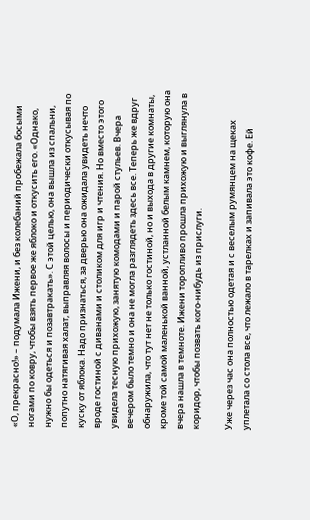«О, прекрасно!» – подумала Ижени, и без колебаний пробежала босыми ногами по ковру, чтобы взять первое же яблоко и откусить его. «Однако, нужно бы одеться и позавтракать». С этой целью, она вышла из спальни, попутно натягивая халат, выправляя волосы и периодически откусывая по куску от яблока. Надо признаться, за дверью она ожидала увидеть нечто вроде гостиной с диванами и столиком для игр и чтения. Но вместо этого увидела тесную прихожую, занятую комодами и парой стульев. Вчера вечером было темно и она не могла разглядеть здесь все. Теперь же вдруг обнаружила, что тут нет не только гостиной, но и выхода в другие комнаты, кроме той самой маленькой ванной, устланной белым камнем, которую она вчера нашла в темноте. Ижени торопливо прошла прихожую и выглянула в коридор, чтобы позвать кого-нибудь из прислуги.

Уже через час она полностью одетая и с веселым румянцем на щеках уплетала со стола все, что лежало в тарелках и запивала это кофе. Ей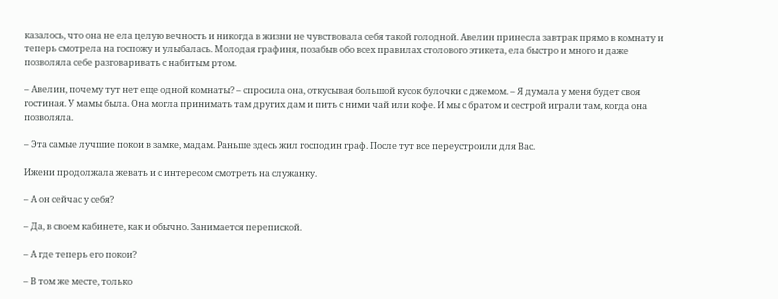казалось, что она не ела целую вечность и никогда в жизни не чувствовала себя такой голодной. Авелин принесла завтрак прямо в комнату и теперь смотрела на госпожу и улыбалась. Молодая графиня, позабыв обо всех правилах столового этикета, ела быстро и много и даже позволяла себе разговаривать с набитым ртом.

– Авелин, почему тут нет еще одной комнаты? – спросила она, откусывая большой кусок булочки с джемом. – Я думала у меня будет своя гостиная. У мамы была. Она могла принимать там других дам и пить с ними чай или кофе. И мы с братом и сестрой играли там, когда она позволяла.

– Эта самые лучшие покои в замке, мадам. Раньше здесь жил господин граф. После тут все переустроили для Вас.

Ижени продолжала жевать и с интересом смотреть на служанку.

– А он сейчас у себя?

– Да, в своем кабинете, как и обычно. Занимается перепиской.

– А где теперь его покои?

– В том же месте, только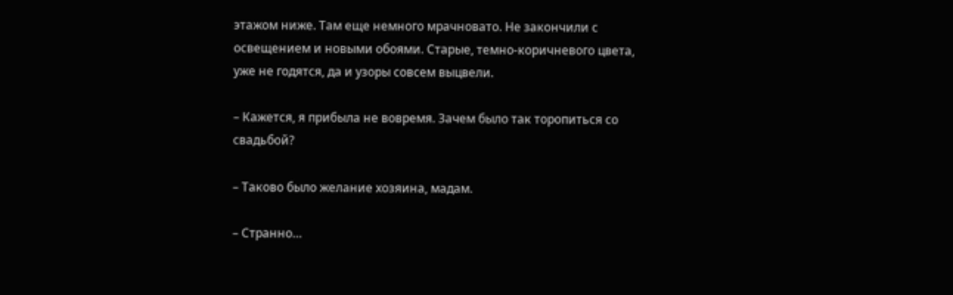этажом ниже. Там еще немного мрачновато. Не закончили с освещением и новыми обоями. Старые, темно-коричневого цвета, уже не годятся, да и узоры совсем выцвели.

– Кажется, я прибыла не вовремя. Зачем было так торопиться со свадьбой?

– Таково было желание хозяина, мадам.

– Странно…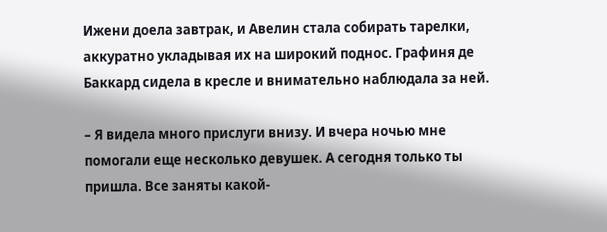Ижени доела завтрак, и Авелин стала собирать тарелки, аккуратно укладывая их на широкий поднос. Графиня де Баккард сидела в кресле и внимательно наблюдала за ней.

– Я видела много прислуги внизу. И вчера ночью мне помогали еще несколько девушек. А сегодня только ты пришла. Все заняты какой-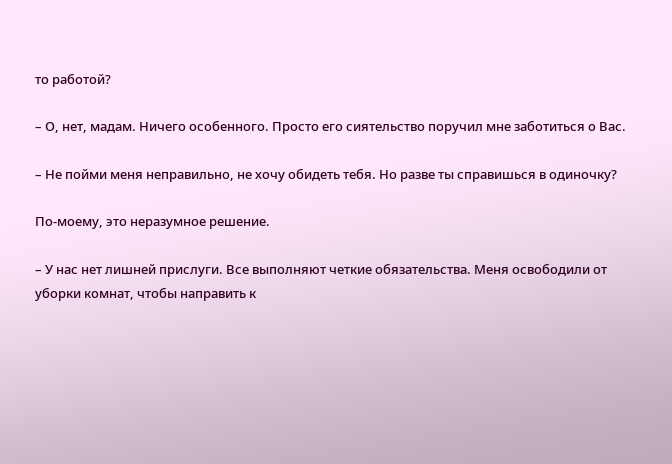то работой?

– О, нет, мадам. Ничего особенного. Просто его сиятельство поручил мне заботиться о Вас.

– Не пойми меня неправильно, не хочу обидеть тебя. Но разве ты справишься в одиночку?

По-моему, это неразумное решение.

– У нас нет лишней прислуги. Все выполняют четкие обязательства. Меня освободили от уборки комнат, чтобы направить к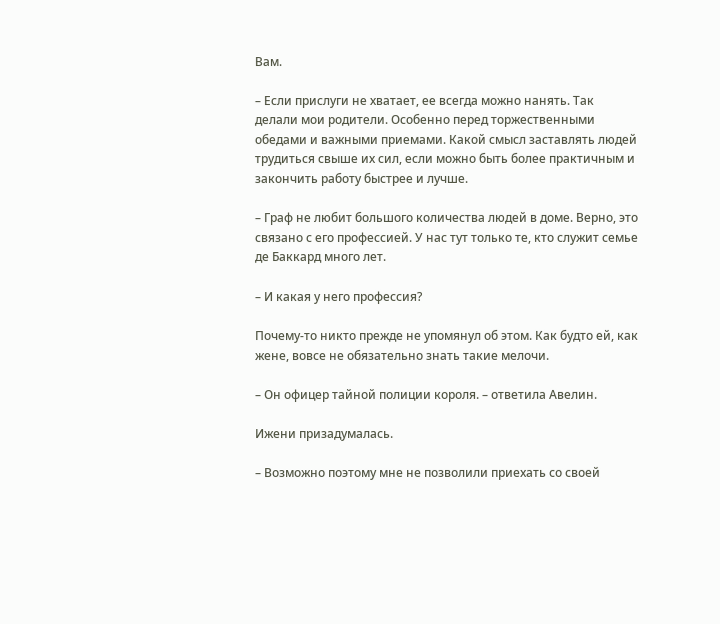Вам.

– Если прислуги не хватает, ее всегда можно нанять. Так делали мои родители. Особенно перед торжественными обедами и важными приемами. Какой смысл заставлять людей трудиться свыше их сил, если можно быть более практичным и закончить работу быстрее и лучше.

– Граф не любит большого количества людей в доме. Верно, это связано с его профессией. У нас тут только те, кто служит семье де Баккард много лет.

– И какая у него профессия?

Почему-то никто прежде не упомянул об этом. Как будто ей, как жене, вовсе не обязательно знать такие мелочи.

– Он офицер тайной полиции короля. – ответила Авелин.

Ижени призадумалась.

– Возможно поэтому мне не позволили приехать со своей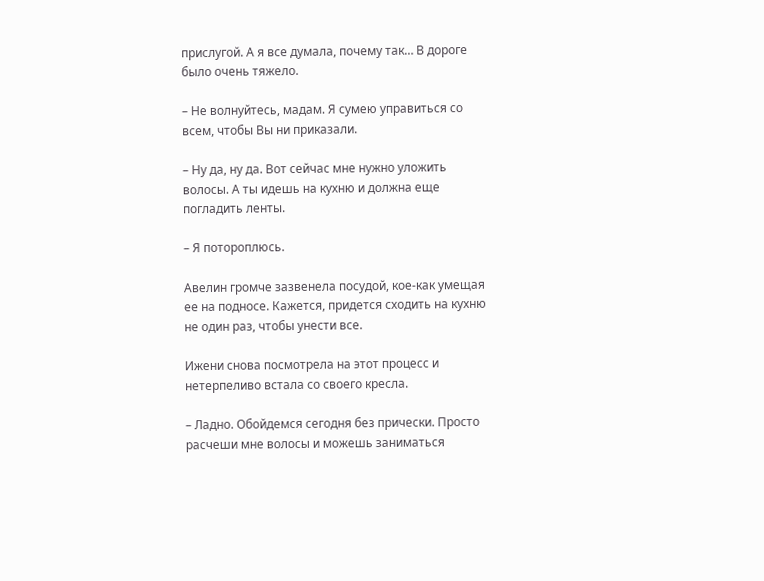прислугой. А я все думала, почему так… В дороге было очень тяжело.

– Не волнуйтесь, мадам. Я сумею управиться со всем, чтобы Вы ни приказали.

– Ну да, ну да. Вот сейчас мне нужно уложить волосы. А ты идешь на кухню и должна еще погладить ленты.

– Я потороплюсь.

Авелин громче зазвенела посудой, кое-как умещая ее на подносе. Кажется, придется сходить на кухню не один раз, чтобы унести все.

Ижени снова посмотрела на этот процесс и нетерпеливо встала со своего кресла.

– Ладно. Обойдемся сегодня без прически. Просто расчеши мне волосы и можешь заниматься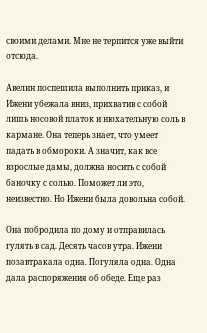своими делами. Мне не терпится уже выйти отсюда.

Авелин поспешила выполнить приказ, и Ижени убежала вниз, прихватив с собой лишь носовой платок и нюхательную соль в кармане. Она теперь знает, что умеет падать в обмороки. А значит, как все взрослые дамы, должна носить с собой баночку с солью. Поможет ли это, неизвестно. Но Ижени была довольна собой.

Она побродила по дому и отправилась гулять в сад. Десять часов утра. Ижени позавтракала одна. Погуляла одна. Одна дала распоряжения об обеде. Еще раз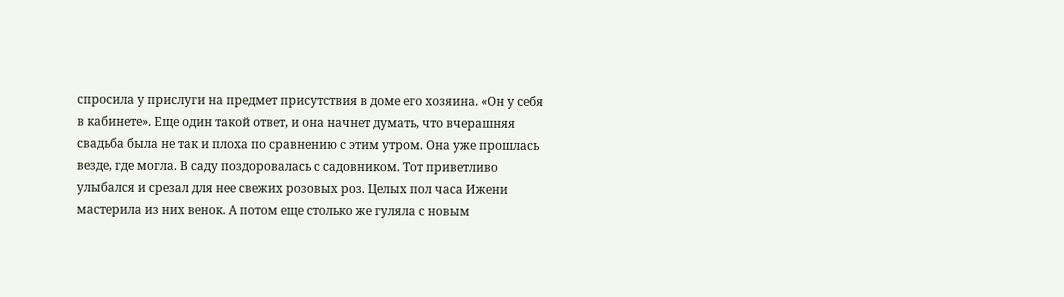спросила у прислуги на предмет присутствия в доме его хозяина. «Он у себя в кабинете». Еще один такой ответ, и она начнет думать, что вчерашняя свадьба была не так и плоха по сравнению с этим утром. Она уже прошлась везде, где могла. В саду поздоровалась с садовником. Тот приветливо улыбался и срезал для нее свежих розовых роз. Целых пол часа Ижени мастерила из них венок. А потом еще столько же гуляла с новым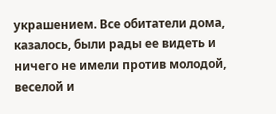украшением. Все обитатели дома, казалось, были рады ее видеть и ничего не имели против молодой, веселой и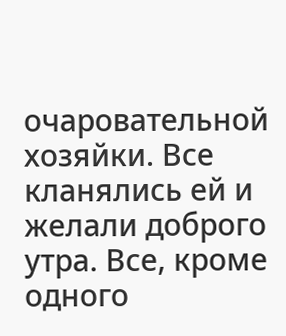очаровательной хозяйки. Все кланялись ей и желали доброго утра. Все, кроме одного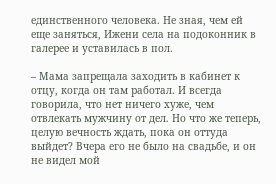единственного человека. Не зная, чем ей еще заняться, Ижени села на подоконник в галерее и уставилась в пол.

– Мама запрещала заходить в кабинет к отцу, когда он там работал. И всегда говорила, что нет ничего хуже, чем отвлекать мужчину от дел. Но что же теперь, целую вечность ждать, пока он оттуда выйдет? Вчера его не было на свадьбе, и он не видел мой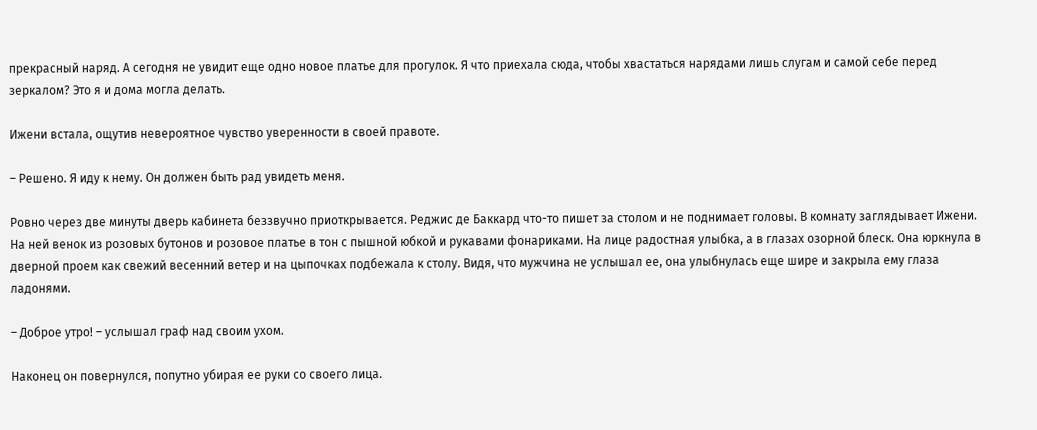прекрасный наряд. А сегодня не увидит еще одно новое платье для прогулок. Я что приехала сюда, чтобы хвастаться нарядами лишь слугам и самой себе перед зеркалом? Это я и дома могла делать.

Ижени встала, ощутив невероятное чувство уверенности в своей правоте.

– Решено. Я иду к нему. Он должен быть рад увидеть меня.

Ровно через две минуты дверь кабинета беззвучно приоткрывается. Реджис де Баккард что-то пишет за столом и не поднимает головы. В комнату заглядывает Ижени. На ней венок из розовых бутонов и розовое платье в тон с пышной юбкой и рукавами фонариками. На лице радостная улыбка, а в глазах озорной блеск. Она юркнула в дверной проем как свежий весенний ветер и на цыпочках подбежала к столу. Видя, что мужчина не услышал ее, она улыбнулась еще шире и закрыла ему глаза ладонями.

– Доброе утро! – услышал граф над своим ухом.

Наконец он повернулся, попутно убирая ее руки со своего лица.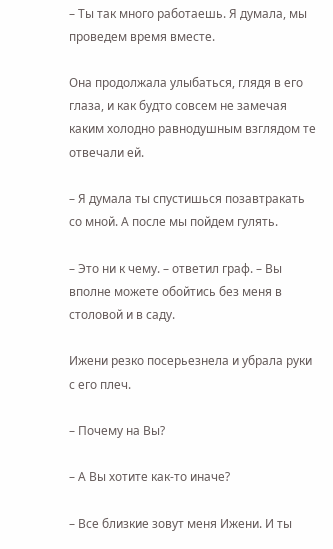– Ты так много работаешь. Я думала, мы проведем время вместе.

Она продолжала улыбаться, глядя в его глаза, и как будто совсем не замечая каким холодно равнодушным взглядом те отвечали ей.

– Я думала ты спустишься позавтракать со мной. А после мы пойдем гулять.

– Это ни к чему. – ответил граф. – Вы вполне можете обойтись без меня в столовой и в саду.

Ижени резко посерьезнела и убрала руки с его плеч.

– Почему на Вы?

– А Вы хотите как-то иначе?

– Все близкие зовут меня Ижени. И ты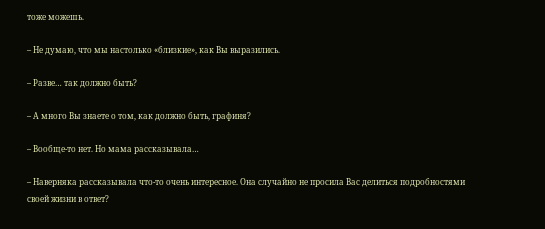тоже можешь.

– Не думаю, что мы настолько «близкие», как Вы выразились.

– Разве… так должно быть?

– А много Вы знаете о том, как должно быть, графиня?

– Вообще-то нет. Но мама рассказывала…

– Наверняка рассказывала что-то очень интересное. Она случайно не просила Вас делиться подробностями своей жизни в ответ?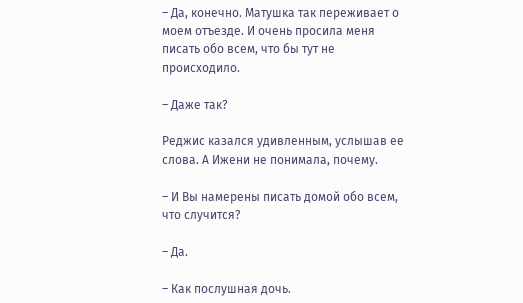– Да, конечно. Матушка так переживает о моем отъезде. И очень просила меня писать обо всем, что бы тут не происходило.

– Даже так?

Реджис казался удивленным, услышав ее слова. А Ижени не понимала, почему.

– И Вы намерены писать домой обо всем, что случится?

– Да.

– Как послушная дочь.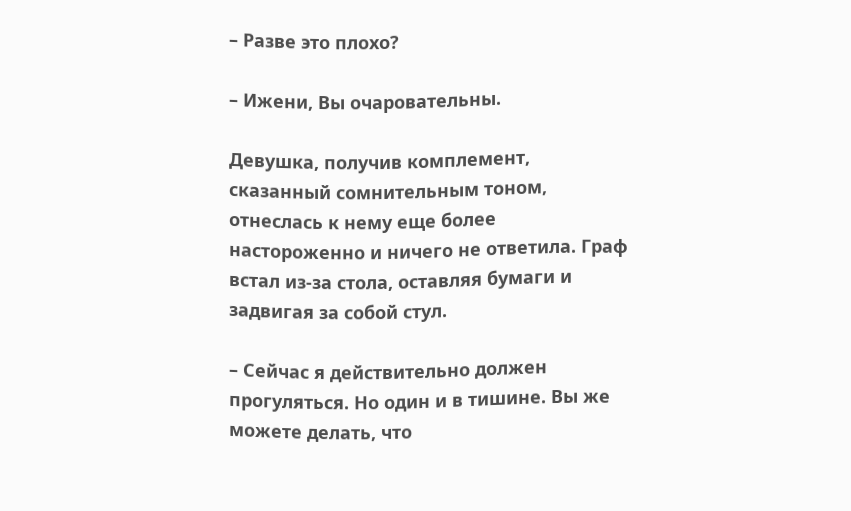– Разве это плохо?

– Ижени, Вы очаровательны.

Девушка, получив комплемент, сказанный сомнительным тоном, отнеслась к нему еще более настороженно и ничего не ответила. Граф встал из-за стола, оставляя бумаги и задвигая за собой стул.

– Сейчас я действительно должен прогуляться. Но один и в тишине. Вы же можете делать, что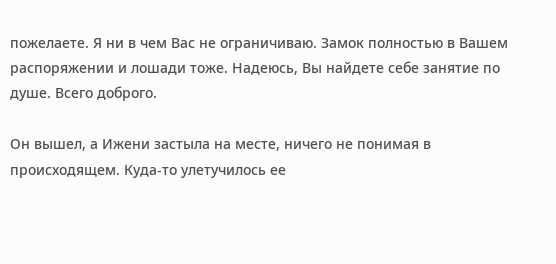пожелаете. Я ни в чем Вас не ограничиваю. Замок полностью в Вашем распоряжении и лошади тоже. Надеюсь, Вы найдете себе занятие по душе. Всего доброго.

Он вышел, а Ижени застыла на месте, ничего не понимая в происходящем. Куда-то улетучилось ее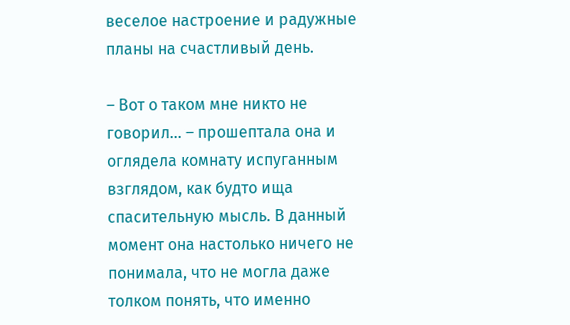веселое настроение и радужные планы на счастливый день.

– Вот о таком мне никто не говорил… – прошептала она и оглядела комнату испуганным взглядом, как будто ища спасительную мысль. В данный момент она настолько ничего не понимала, что не могла даже толком понять, что именно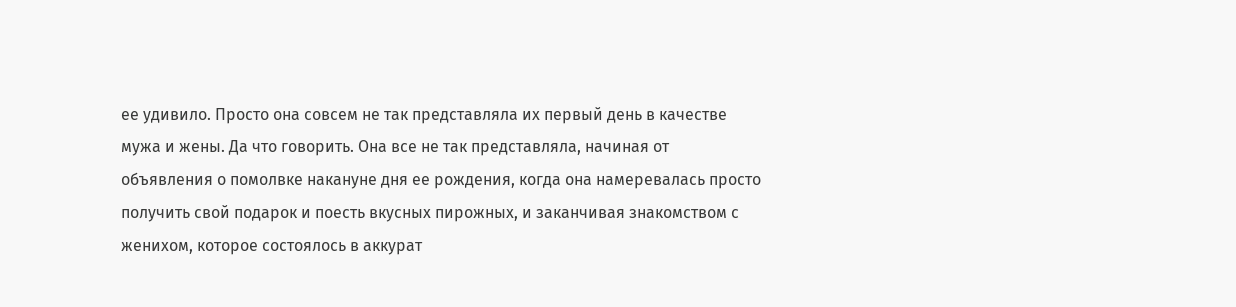ее удивило. Просто она совсем не так представляла их первый день в качестве мужа и жены. Да что говорить. Она все не так представляла, начиная от объявления о помолвке накануне дня ее рождения, когда она намеревалась просто получить свой подарок и поесть вкусных пирожных, и заканчивая знакомством с женихом, которое состоялось в аккурат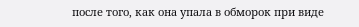после того, как она упала в обморок при виде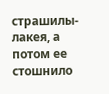страшилы-лакея, а потом ее стошнило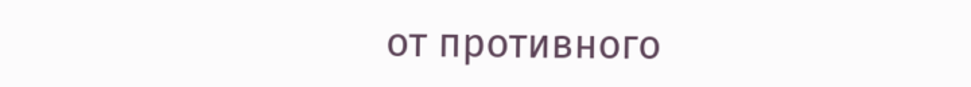от противного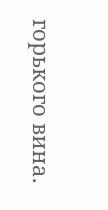горького вина.